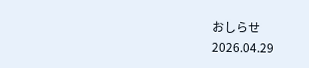おしらせ
2026.04.29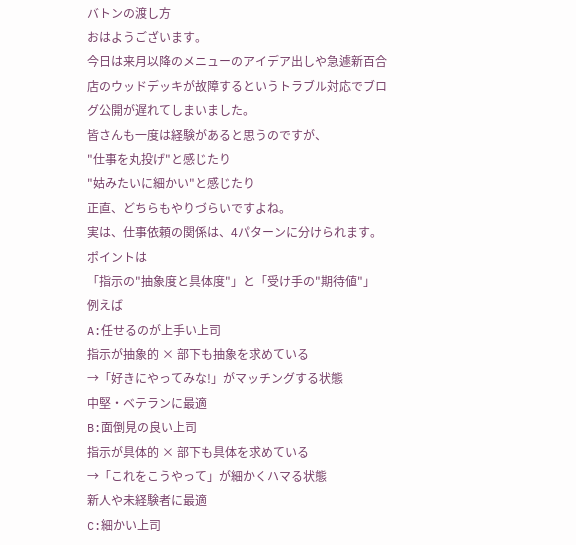バトンの渡し方
おはようございます。
今日は来月以降のメニューのアイデア出しや急遽新百合店のウッドデッキが故障するというトラブル対応でブログ公開が遅れてしまいました。
皆さんも一度は経験があると思うのですが、
"仕事を丸投げ"と感じたり
"姑みたいに細かい"と感じたり
正直、どちらもやりづらいですよね。
実は、仕事依頼の関係は、4パターンに分けられます。
ポイントは
「指示の"抽象度と具体度"」と「受け手の"期待値"」
例えば
A:任せるのが上手い上司
指示が抽象的 × 部下も抽象を求めている
→「好きにやってみな!」がマッチングする状態
中堅・ベテランに最適
B:面倒見の良い上司
指示が具体的 × 部下も具体を求めている
→「これをこうやって」が細かくハマる状態
新人や未経験者に最適
C:細かい上司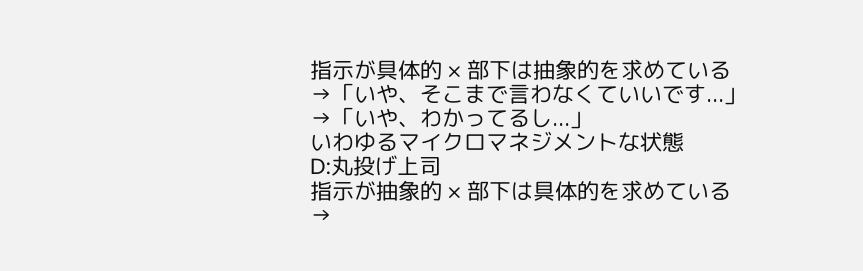指示が具体的 × 部下は抽象的を求めている
→「いや、そこまで言わなくていいです...」
→「いや、わかってるし...」
いわゆるマイクロマネジメントな状態
D:丸投げ上司
指示が抽象的 × 部下は具体的を求めている
→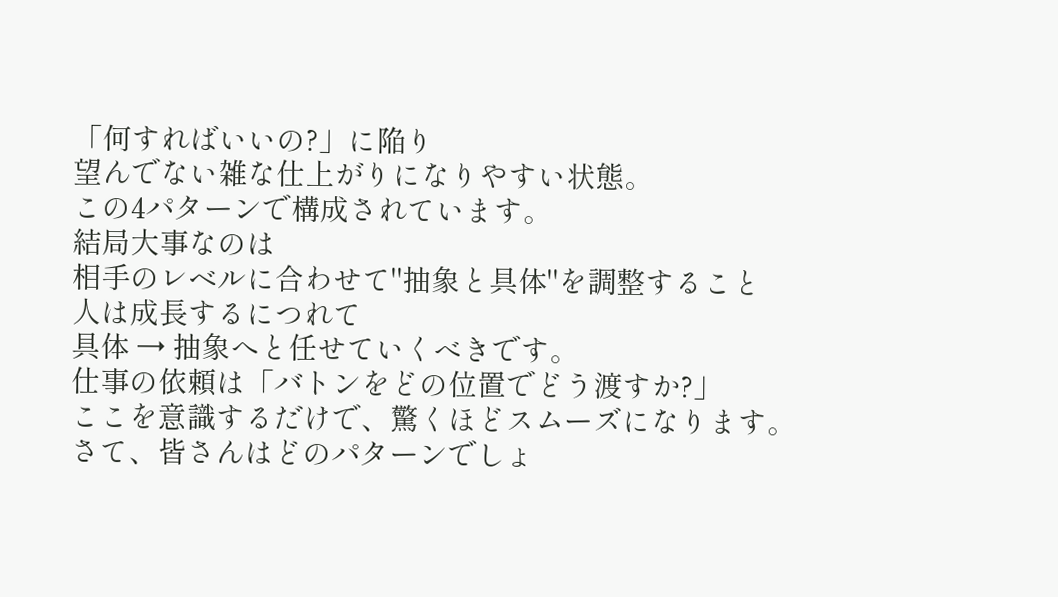「何すればいいの?」に陥り
望んでない雑な仕上がりになりやすい状態。
この4パターンで構成されています。
結局大事なのは
相手のレベルに合わせて"抽象と具体"を調整すること
人は成長するにつれて
具体 → 抽象へと任せていくべきです。
仕事の依頼は「バトンをどの位置でどう渡すか?」
ここを意識するだけで、驚くほどスムーズになります。
さて、皆さんはどのパターンでしょ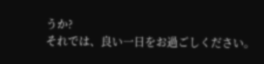うか?
それでは、良い一日をお過ごしください。